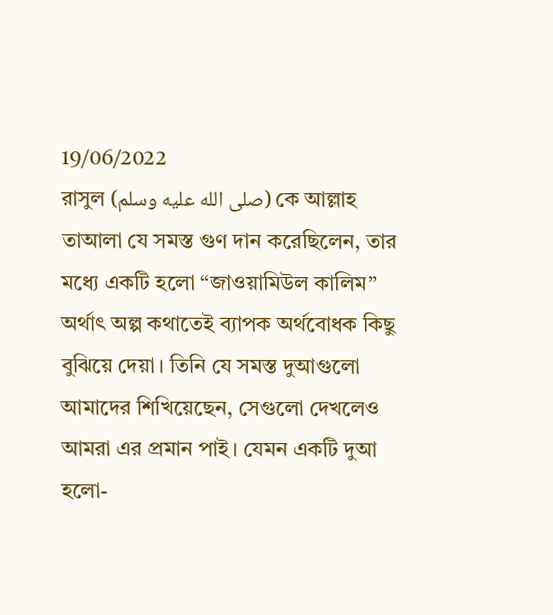19/06/2022
রাসুল (صلى الله عليه وسلم) কে আল্লাহ তাআলা যে সমস্ত গুণ দান করেছিলেন, তার মধ্যে একটি হলো “জাওয়ামিউল কালিম” অর্থাৎ অল্প কথাতেই ব্যাপক অর্থবোধক কিছু বুঝিয়ে দেয়া। তিনি যে সমস্ত দুআগুলো আমাদের শিখিয়েছেন, সেগুলো দেখলেও আমরা এর প্রমান পাই। যেমন একটি দুআ হলো-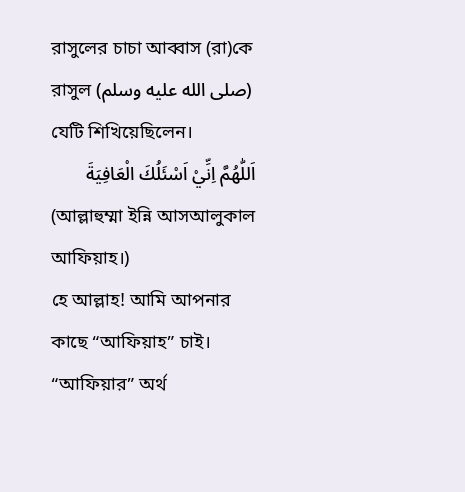রাসুলের চাচা আব্বাস (রা)কে রাসুল (صلى الله عليه وسلم) যেটি শিখিয়েছিলেন।
اَللّٰهُمَّ اِنِّيْ اَسْئَلُكَ الْعَافِيَةَ
(আল্লাহুম্মা ইন্নি আসআলুকাল আফিয়াহ।)
হে আল্লাহ! আমি আপনার কাছে “আফিয়াহ” চাই।
“আফিয়ার” অর্থ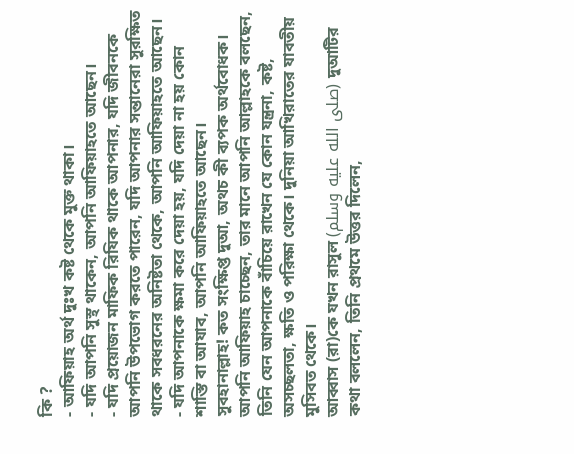কি ?
- আফিয়াহ অর্থ দুঃখ কষ্ট থেকে মুক্ত থাকা।
- যদি আপনি সুস্থ থাকেন, আপনি আফিয়াহতে আছেন।
- যদি প্রয়োজন মাফিক রিযিক থাকে আপনার, যদি জীবনকে আপনি উপভোগ করতে পারেন, যদি আপনার সন্তানেরা সুরক্ষিত থাকে সবধরনের অনিষ্টতা থেকে, আপনি আফিয়াহতে আছেন।
- যদি আপনাকে ক্ষমা করে দেয়া হয়, যদি দেয়া না হয় কোন শাস্তি বা আযাব, আপনি আফিয়াহতে আছেন।
সুবহানাল্লাহ! কত সংক্ষিপ্ত দুআ, অথচ কী ব্যপক অর্থবোধক। আপনি আফিয়াহ চাচ্ছেন, তার মানে আপনি আল্লাহকে বলছেন, তিনি যেন আপনাকে বাঁচিয়ে রাখেন যে কোন যন্ত্রনা, কষ্ট, অসচ্ছলতা, ক্ষতি ও পরিক্ষা থেকে। দুনিয়া আখিরাতের যাবতীয় মুসিবত থেকে।
আব্বাস (রা)কে যখন রাসুল (صلى الله عليه وسلم) দুআটির কথা বললেন, তিনি প্রথমে উত্তর দিলেন,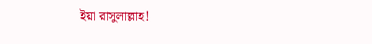ইয়া রাসুলাল্লাহ!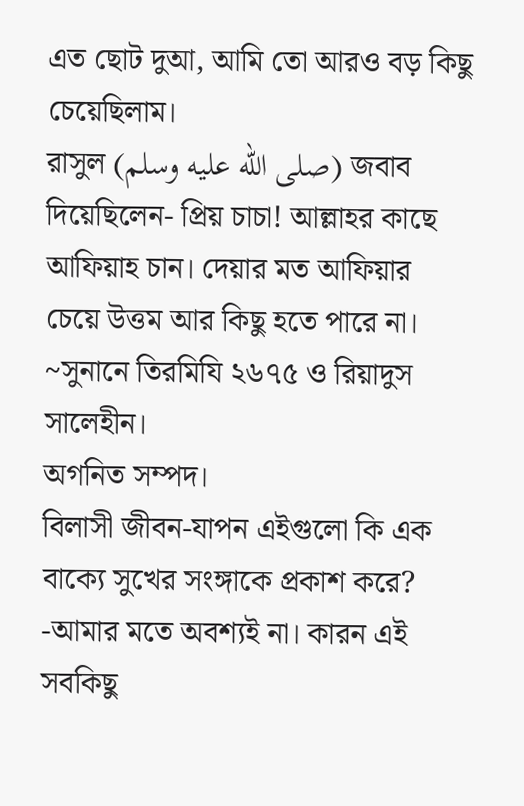এত ছোট দুআ, আমি তো আরও বড় কিছু চেয়েছিলাম।
রাসুল (صلى الله عليه وسلم) জবাব দিয়েছিলেন- প্রিয় চাচা! আল্লাহর কাছে আফিয়াহ চান। দেয়ার মত আফিয়ার চেয়ে উত্তম আর কিছু হতে পারে না।
~সুনানে তিরমিযি ২৬৭৫ ও রিয়াদুস সালেহীন।
অগনিত সম্পদ।
বিলাসী জীবন-যাপন এইগুলো কি এক বাক্যে সুখের সংঙ্গাকে প্রকাশ করে?
-আমার মতে অবশ্যই না। কারন এই সবকিছু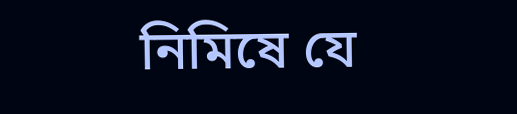নিমিষে যে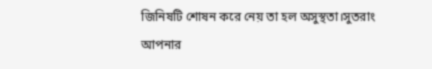জিনিষটি শোষন করে নেয় তা হল অসুস্থতা।সুতরাং আপনার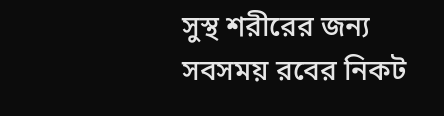সুস্থ শরীরের জন্য সবসময় রবের নিকট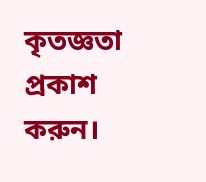কৃতজ্ঞতা প্রকাশ করুন।